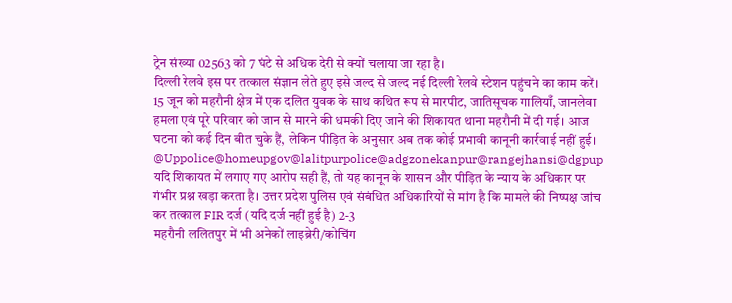ट्रेन संख्या 02563 को 7 घंटे से अधिक देरी से क्यों चलाया जा रहा है।
दिल्ली रेलवे इस पर तत्काल संज्ञान लेते हुए इसे जल्द से जल्द नई दिल्ली रेलवे स्टेशन पहुंचने का काम करें।
15 जून को महरौनी क्षेत्र में एक दलित युवक के साथ कथित रूप से मारपीट, जातिसूचक गालियाँ, जानलेवा हमला एवं पूरे परिवार को जान से मारने की धमकी दिए जाने की शिकायत थाना महरौनी में दी गई। आज घटना को कई दिन बीत चुके हैं, लेकिन पीड़ित के अनुसार अब तक कोई प्रभावी कानूनी कार्रवाई नहीं हुई।
@Uppolice@homeupgov@lalitpurpolice@adgzonekanpur@rangejhansi@dgpup यदि शिकायत में लगाए गए आरोप सही हैं, तो यह कानून के शासन और पीड़ित के न्याय के अधिकार पर गंभीर प्रश्न खड़ा करता है। उत्तर प्रदेश पुलिस एवं संबंधित अधिकारियों से मांग है कि मामले की निष्पक्ष जांच कर तत्काल FIR दर्ज (यदि दर्ज नहीं हुई है) 2-3
महरौनी ललितपुर में भी अनेकों लाइब्रेरी/कोचिंग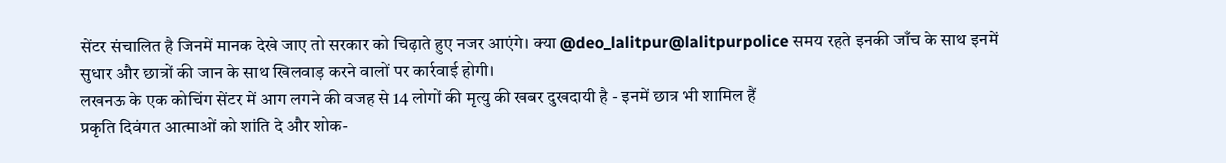सेंटर संचालित है जिनमें मानक देखे जाए तो सरकार को चिढ़ाते हुए नजर आएंगे। क्या @deo_lalitpur@lalitpurpolice समय रहते इनकी जाँच के साथ इनमें सुधार और छात्रों की जान के साथ खिलवाड़ करने वालों पर कार्रवाई होगी।
लखनऊ के एक कोचिंग सेंटर में आग लगने की वजह से 14 लोगों की मृत्यु की खबर दुखदायी है - इनमें छात्र भी शामिल हैं
प्रकृति दिवंगत आत्माओं को शांति दे और शोक-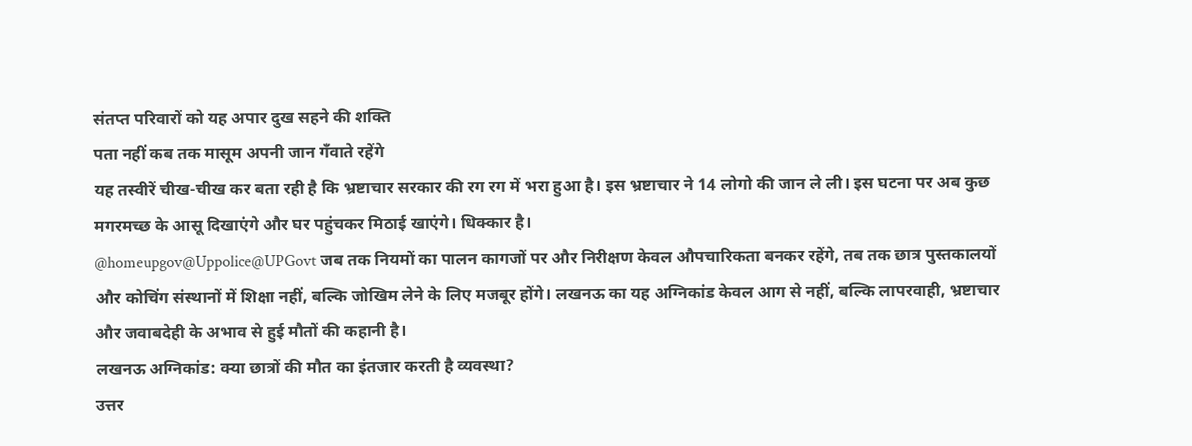संतप्त परिवारों को यह अपार दुख सहने की शक्ति
पता नहीं कब तक मासूम अपनी जान गँवाते रहेंगे
यह तस्वीरें चीख-चीख कर बता रही है कि भ्रष्टाचार सरकार की रग रग में भरा हुआ है। इस भ्रष्टाचार ने 14 लोगो की जान ले ली। इस घटना पर अब कुछ मगरमच्छ के आसू दिखाएंगे और घर पहुंचकर मिठाई खाएंगे। धिक्कार है।
@homeupgov@Uppolice@UPGovt जब तक नियमों का पालन कागजों पर और निरीक्षण केवल औपचारिकता बनकर रहेंगे, तब तक छात्र पुस्तकालयों और कोचिंग संस्थानों में शिक्षा नहीं, बल्कि जोखिम लेने के लिए मजबूर होंगे। लखनऊ का यह अग्निकांड केवल आग से नहीं, बल्कि लापरवाही, भ्रष्टाचार और जवाबदेही के अभाव से हुई मौतों की कहानी है।
लखनऊ अग्निकांड: क्या छात्रों की मौत का इंतजार करती है व्यवस्था?
उत्तर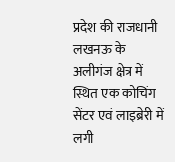प्रदेश की राजधानी लखनऊ के अलीगंज क्षेत्र में स्थित एक कोचिंग सेंटर एवं लाइब्रेरी में लगी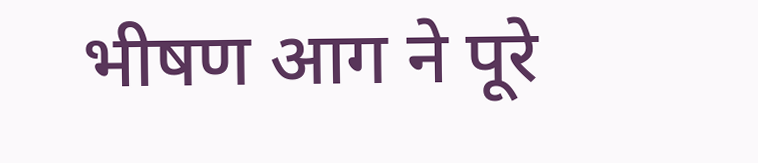भीषण आग ने पूरे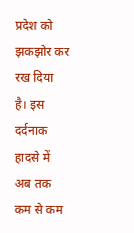प्रदेश को झकझोर कर रख दिया है। इस दर्दनाक हादसे में अब तक कम से कम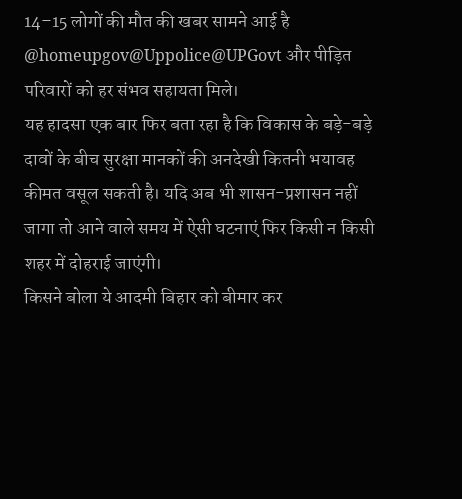14–15 लोगों की मौत की खबर सामने आई है
@homeupgov@Uppolice@UPGovt और पीड़ित परिवारों को हर संभव सहायता मिले।
यह हादसा एक बार फिर बता रहा है कि विकास के बड़े-बड़े दावों के बीच सुरक्षा मानकों की अनदेखी कितनी भयावह कीमत वसूल सकती है। यदि अब भी शासन-प्रशासन नहीं जागा तो आने वाले समय में ऐसी घटनाएं फिर किसी न किसी शहर में दोहराई जाएंगी।
किसने बोला ये आदमी बिहार को बीमार कर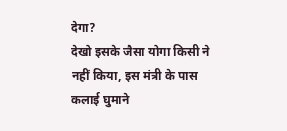देगा?
देखो इसके जैसा योगा किसी ने नहीं किया, इस मंत्री के पास कलाई घुमाने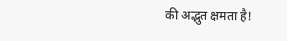की अद्भुत क्षमता है!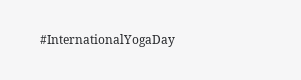#InternationalYogaDay